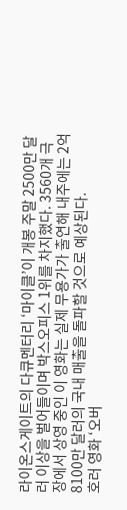라이온스게이트의 다큐멘터리 ‘마이클’이 개봉 주말 2500만 달러 이상을 벌어들이며 박스오피스 1위를 차지했다. 3560개 극장에서 상영 중인 이 영화는 실제 무용가가 출연해 내주에는 2억8100만 달러의 국내 매출을 돌파할 것으로 예상된다.
호러 영화 ‘오버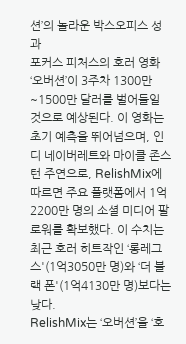션’의 놀라운 박스오피스 성과
포커스 피처스의 호러 영화 ‘오버션’이 3주차 1300만~1500만 달러를 벌어들일 것으로 예상된다. 이 영화는 초기 예측을 뛰어넘으며, 인디 네이버레트와 마이클 존스턴 주연으로, RelishMix에 따르면 주요 플랫폼에서 1억2200만 명의 소셜 미디어 팔로워를 확보했다. 이 수치는 최근 호러 히트작인 ‘롱레그스'(1억3050만 명)와 ‘더 블랙 폰'(1억4130만 명)보다는 낮다.
RelishMix는 ‘오버션’을 ‘호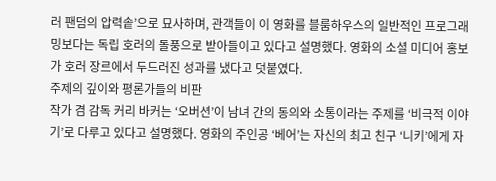러 팬덤의 압력솥’으로 묘사하며, 관객들이 이 영화를 블룸하우스의 일반적인 프로그래밍보다는 독립 호러의 돌풍으로 받아들이고 있다고 설명했다. 영화의 소셜 미디어 홍보가 호러 장르에서 두드러진 성과를 냈다고 덧붙였다.
주제의 깊이와 평론가들의 비판
작가 겸 감독 커리 바커는 ‘오버션’이 남녀 간의 동의와 소통이라는 주제를 ‘비극적 이야기’로 다루고 있다고 설명했다. 영화의 주인공 ‘베어’는 자신의 최고 친구 ‘니키’에게 자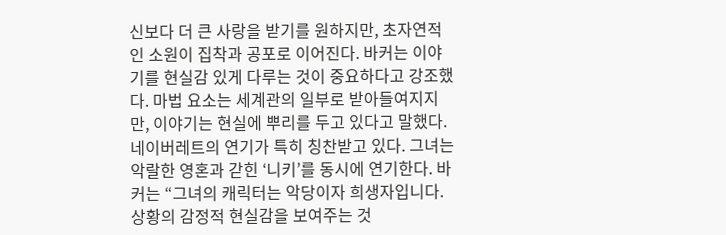신보다 더 큰 사랑을 받기를 원하지만, 초자연적인 소원이 집착과 공포로 이어진다. 바커는 이야기를 현실감 있게 다루는 것이 중요하다고 강조했다. 마법 요소는 세계관의 일부로 받아들여지지만, 이야기는 현실에 뿌리를 두고 있다고 말했다.
네이버레트의 연기가 특히 칭찬받고 있다. 그녀는 악랄한 영혼과 갇힌 ‘니키’를 동시에 연기한다. 바커는 “그녀의 캐릭터는 악당이자 희생자입니다. 상황의 감정적 현실감을 보여주는 것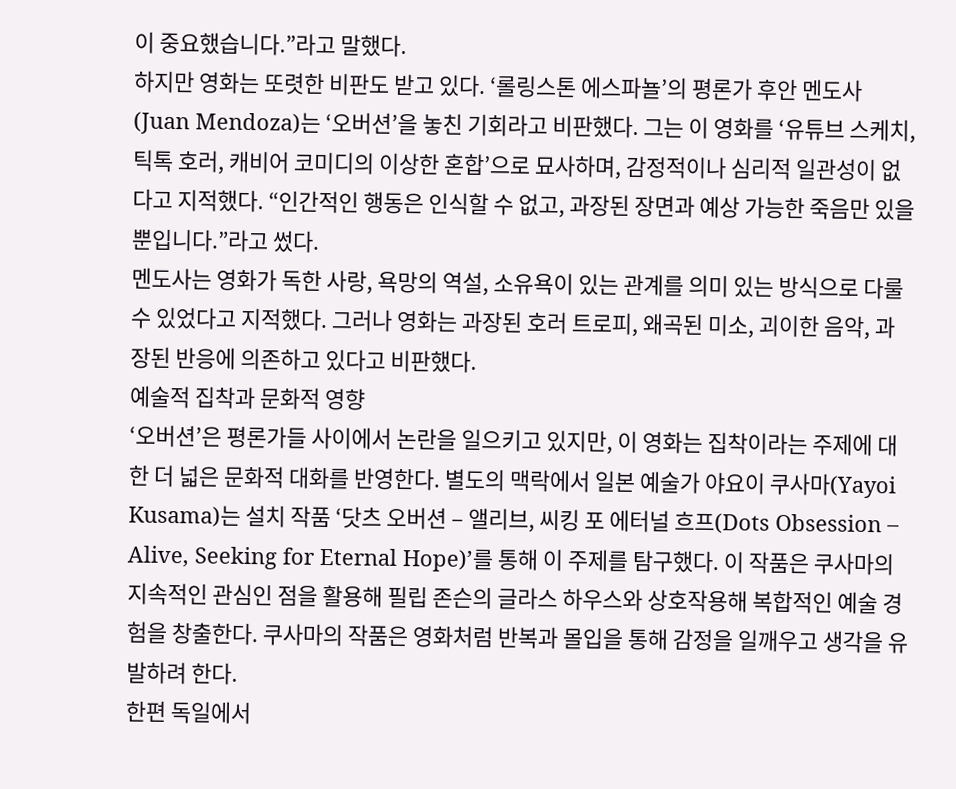이 중요했습니다.”라고 말했다.
하지만 영화는 또렷한 비판도 받고 있다. ‘롤링스톤 에스파뇰’의 평론가 후안 멘도사(Juan Mendoza)는 ‘오버션’을 놓친 기회라고 비판했다. 그는 이 영화를 ‘유튜브 스케치, 틱톡 호러, 캐비어 코미디의 이상한 혼합’으로 묘사하며, 감정적이나 심리적 일관성이 없다고 지적했다. “인간적인 행동은 인식할 수 없고, 과장된 장면과 예상 가능한 죽음만 있을 뿐입니다.”라고 썼다.
멘도사는 영화가 독한 사랑, 욕망의 역설, 소유욕이 있는 관계를 의미 있는 방식으로 다룰 수 있었다고 지적했다. 그러나 영화는 과장된 호러 트로피, 왜곡된 미소, 괴이한 음악, 과장된 반응에 의존하고 있다고 비판했다.
예술적 집착과 문화적 영향
‘오버션’은 평론가들 사이에서 논란을 일으키고 있지만, 이 영화는 집착이라는 주제에 대한 더 넓은 문화적 대화를 반영한다. 별도의 맥락에서 일본 예술가 야요이 쿠사마(Yayoi Kusama)는 설치 작품 ‘닷츠 오버션 – 앨리브, 씨킹 포 에터널 흐프(Dots Obsession – Alive, Seeking for Eternal Hope)’를 통해 이 주제를 탐구했다. 이 작품은 쿠사마의 지속적인 관심인 점을 활용해 필립 존슨의 글라스 하우스와 상호작용해 복합적인 예술 경험을 창출한다. 쿠사마의 작품은 영화처럼 반복과 몰입을 통해 감정을 일깨우고 생각을 유발하려 한다.
한편 독일에서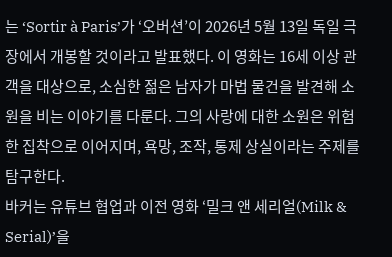는 ‘Sortir à Paris’가 ‘오버션’이 2026년 5월 13일 독일 극장에서 개봉할 것이라고 발표했다. 이 영화는 16세 이상 관객을 대상으로, 소심한 젊은 남자가 마법 물건을 발견해 소원을 비는 이야기를 다룬다. 그의 사랑에 대한 소원은 위험한 집착으로 이어지며, 욕망, 조작, 통제 상실이라는 주제를 탐구한다.
바커는 유튜브 협업과 이전 영화 ‘밀크 앤 세리얼(Milk & Serial)’을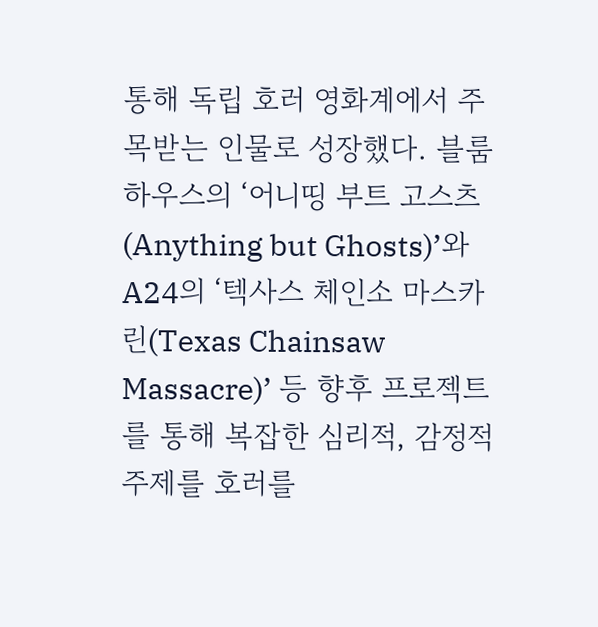통해 독립 호러 영화계에서 주목받는 인물로 성장했다. 블룸하우스의 ‘어니띵 부트 고스츠(Anything but Ghosts)’와 A24의 ‘텍사스 체인소 마스카린(Texas Chainsaw Massacre)’ 등 향후 프로젝트를 통해 복잡한 심리적, 감정적 주제를 호러를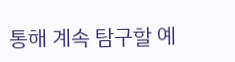통해 계속 탐구할 예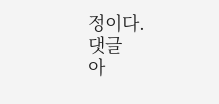정이다.
댓글
아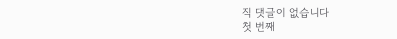직 댓글이 없습니다
첫 번째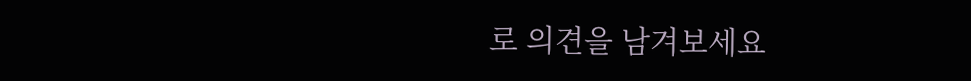로 의견을 남겨보세요